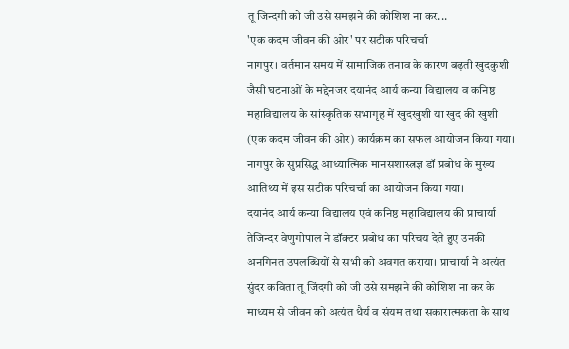तू जिन्दगी को जी उसे समझने की कोशिश ना कर...
'एक कदम जीवन की ओर' पर सटीक परिचर्चा
नागपुर। वर्तमान समय में सामाजिक तनाव के कारण बढ़ती खुदकुशी जैसी घटनाओं के मद्देनजर दयानंद आर्य कन्या विद्यालय व कनिष्ठ महाविद्यालय के सांस्कृतिक सभागृह में खुदखुशी या खुद की खुशी (एक कदम जीवन की ओर) कार्यक्रम का सफल आयोजन किया गया। नागपुर के सुप्रसिद्ध आध्यात्मिक मानसशास्त्रज्ञ डॉ प्रबोध के मुख्य आतिथ्य में इस सटीक परिचर्चा का आयोजन किया गया।
दयानंद आर्य कन्या विद्यालय एवं कनिष्ठ महाविद्यालय की प्राचार्या तेजिन्दर वेणुगोपाल ने डॉक्टर प्रबोध का परिचय देते हुए उनकी अनगिनत उपलब्धियों से सभी को अवगत कराया। प्राचार्या ने अत्यंत सुंदर कविता तू जिंदगी को जी उसे समझने की कोशिश ना कर के माध्यम से जीवन को अत्यंत धैर्य व संयम तथा सकारात्मकता के साथ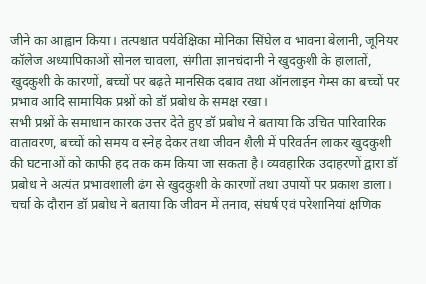जीने का आह्वान किया। तत्पश्चात पर्यवेक्षिका मोनिका सिंघेल व भावना बेलानी, जूनियर कॉलेज अध्यापिकाओं सोनल चावला, संगीता ज्ञानचंदानी ने खुदकुशी के हालातों, खुदकुशी के कारणों, बच्चों पर बढ़ते मानसिक दबाव तथा ऑनलाइन गेम्स का बच्चों पर प्रभाव आदि सामायिक प्रश्नों को डॉ प्रबोध के समक्ष रखा।
सभी प्रश्नों के समाधान कारक उत्तर देते हुए डॉ प्रबोध ने बताया कि उचित पारिवारिक वातावरण, बच्चों को समय व स्नेह देकर तथा जीवन शैली में परिवर्तन लाकर खुदकुशी की घटनाओं को काफी हद तक कम किया जा सकता है। व्यवहारिक उदाहरणों द्वारा डॉ प्रबोध ने अत्यंत प्रभावशाली ढंग से खुदकुशी के कारणों तथा उपायों पर प्रकाश डाला। चर्चा के दौरान डॉ प्रबोध ने बताया कि जीवन में तनाव, संघर्ष एवं परेशानियां क्षणिक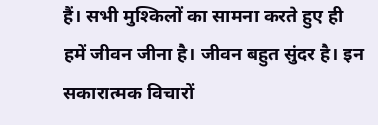हैं। सभी मुश्किलों का सामना करते हुए ही हमें जीवन जीना है। जीवन बहुत सुंदर है। इन सकारात्मक विचारों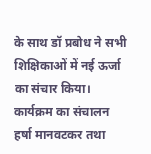के साथ डॉ प्रबोध ने सभी शिक्षिकाओं में नई ऊर्जा का संचार किया।
कार्यक्रम का संचालन हर्षा मानवटकर तथा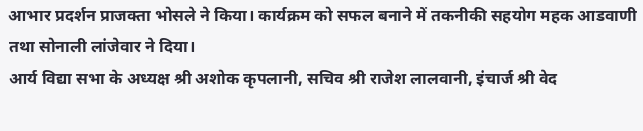आभार प्रदर्शन प्राजक्ता भोसले ने किया। कार्यक्रम को सफल बनाने में तकनीकी सहयोग महक आडवाणी तथा सोनाली लांजेवार ने दिया।
आर्य विद्या सभा के अध्यक्ष श्री अशोक कृपलानी, सचिव श्री राजेश लालवानी, इंचार्ज श्री वेद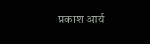प्रकाश आर्य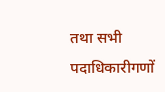तथा सभी पदाधिकारीगणों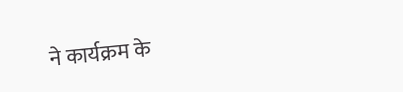ने कार्यक्रम के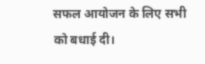सफल आयोजन के लिए सभी को बधाई दी।